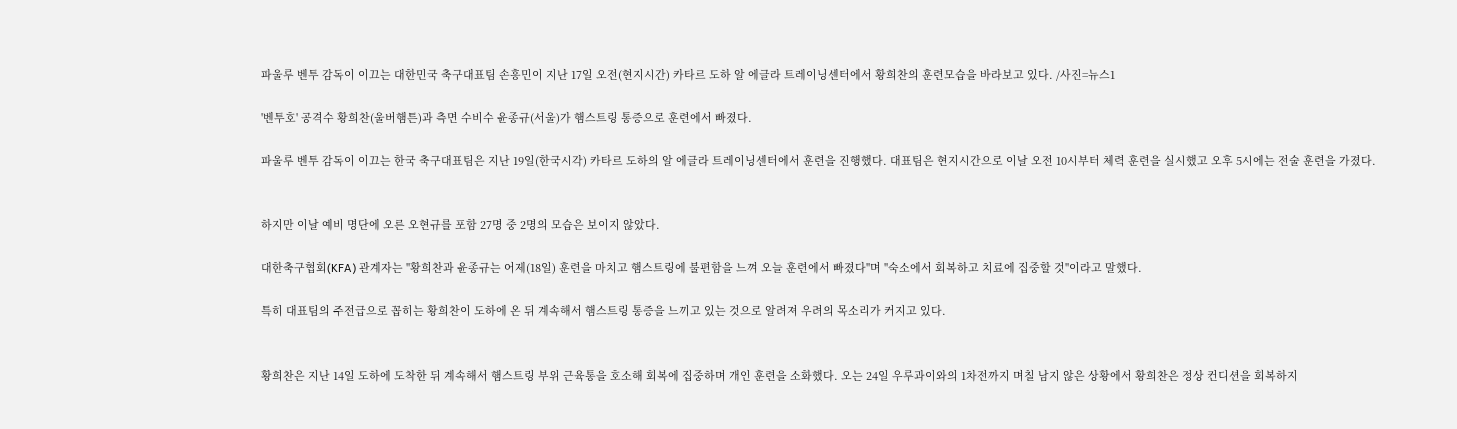파울루 벤투 감독이 이끄는 대한민국 축구대표팀 손흥민이 지난 17일 오전(현지시간) 카타르 도하 알 에글라 트레이닝센터에서 황희찬의 훈련모습을 바라보고 있다. /사진=뉴스1

'벤투호' 공격수 황희찬(울버햄튼)과 측면 수비수 윤종규(서울)가 햄스트링 통증으로 훈련에서 빠졌다.

파울루 벤투 감독이 이끄는 한국 축구대표팀은 지난 19일(한국시각) 카타르 도하의 알 에글라 트레이닝센터에서 훈련을 진행했다. 대표팀은 현지시간으로 이날 오전 10시부터 체력 훈련을 실시했고 오후 5시에는 전술 훈련을 가졌다.


하지만 이날 예비 명단에 오른 오현규를 포함 27명 중 2명의 모습은 보이지 않았다.

대한축구협회(KFA) 관계자는 "황희찬과 윤종규는 어제(18일) 훈련을 마치고 햄스트링에 불편함을 느껴 오늘 훈련에서 빠졌다"며 "숙소에서 회복하고 치료에 집중할 것"이라고 말했다.

특히 대표팀의 주전급으로 꼽히는 황희찬이 도하에 온 뒤 계속해서 햄스트링 통증을 느끼고 있는 것으로 알려져 우려의 목소리가 커지고 있다.


황희찬은 지난 14일 도하에 도착한 뒤 계속해서 햄스트링 부위 근육통을 호소해 회복에 집중하며 개인 훈련을 소화했다. 오는 24일 우루과이와의 1차전까지 며칠 남지 않은 상황에서 황희찬은 정상 컨디션을 회복하지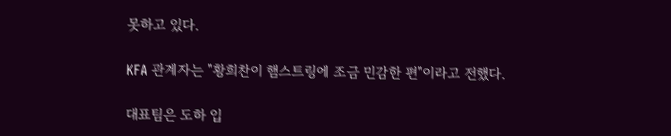못하고 있다.

KFA 관계자는 "황희찬이 햄스트링에 조금 민감한 편"이라고 전했다.

대표팀은 도하 입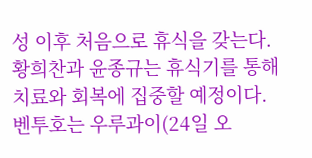성 이후 처음으로 휴식을 갖는다. 황희찬과 윤종규는 휴식기를 통해 치료와 회복에 집중할 예정이다. 벤투호는 우루과이(24일 오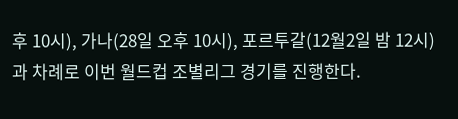후 10시), 가나(28일 오후 10시), 포르투갈(12월2일 밤 12시)과 차례로 이번 월드컵 조별리그 경기를 진행한다.